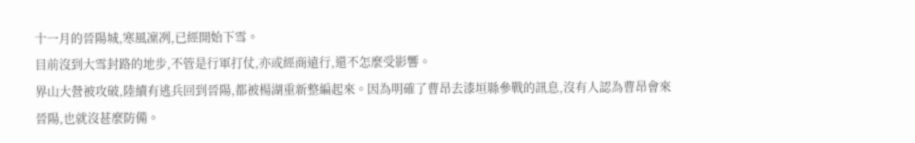十一月的晉陽城,寒風凜冽,已經開始下雪。
目前沒到大雪封路的地步,不管是行軍打仗,亦或經商遠行,還不怎麼受影響。
界山大營被攻破,陸續有逃兵回到晉陽,都被楊湖重新整編起來。因為明確了曹昂去漆垣縣參戰的訊息,沒有人認為曹昂會來晉陽,也就沒甚麼防備。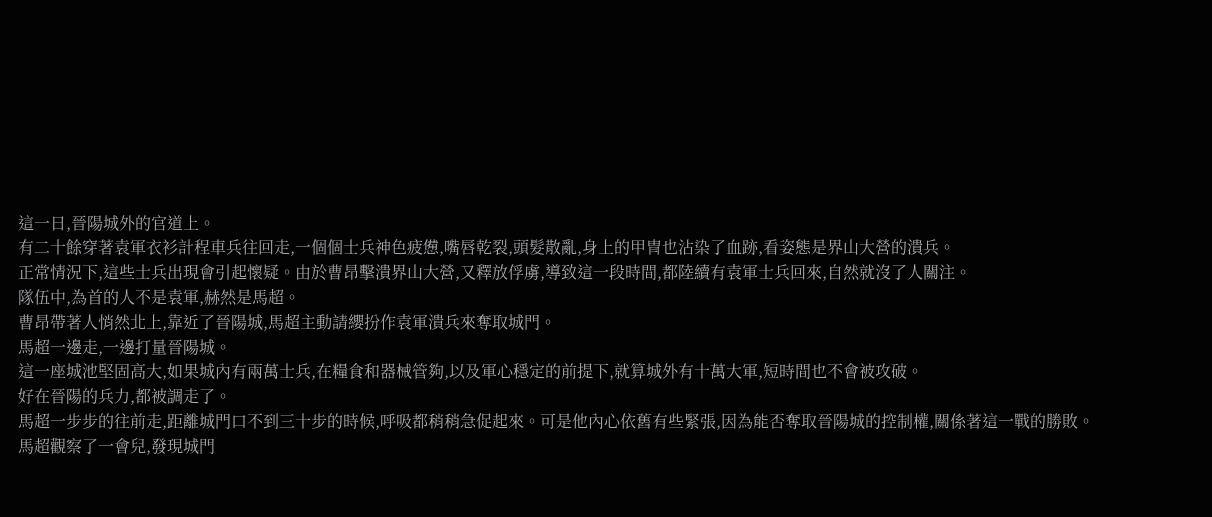這一日,晉陽城外的官道上。
有二十餘穿著袁軍衣衫計程車兵往回走,一個個士兵神色疲憊,嘴唇乾裂,頭髮散亂,身上的甲冑也沾染了血跡,看姿態是界山大營的潰兵。
正常情況下,這些士兵出現會引起懷疑。由於曹昂擊潰界山大營,又釋放俘虜,導致這一段時間,都陸續有袁軍士兵回來,自然就沒了人關注。
隊伍中,為首的人不是袁軍,赫然是馬超。
曹昂帶著人悄然北上,靠近了晉陽城,馬超主動請纓扮作袁軍潰兵來奪取城門。
馬超一邊走,一邊打量晉陽城。
這一座城池堅固高大,如果城內有兩萬士兵,在糧食和器械管夠,以及軍心穩定的前提下,就算城外有十萬大軍,短時間也不會被攻破。
好在晉陽的兵力,都被調走了。
馬超一步步的往前走,距離城門口不到三十步的時候,呼吸都稍稍急促起來。可是他內心依舊有些緊張,因為能否奪取晉陽城的控制權,關係著這一戰的勝敗。
馬超觀察了一會兒,發現城門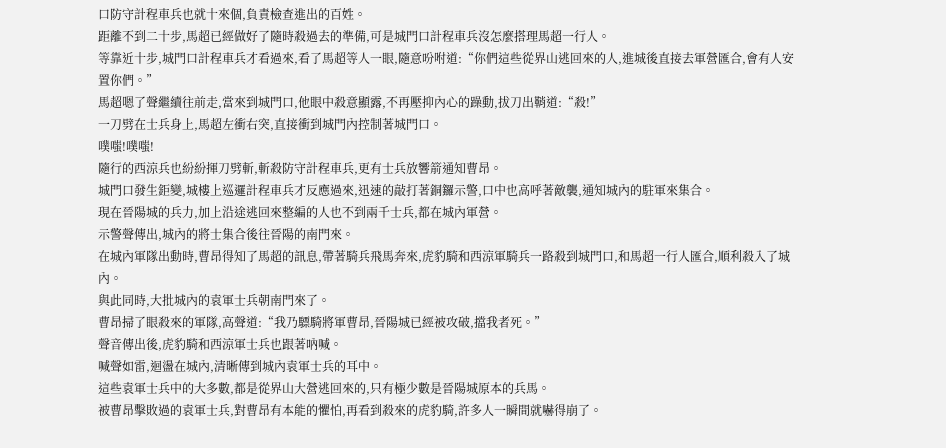口防守計程車兵也就十來個,負責檢查進出的百姓。
距離不到二十步,馬超已經做好了隨時殺過去的準備,可是城門口計程車兵沒怎麼搭理馬超一行人。
等靠近十步,城門口計程車兵才看過來,看了馬超等人一眼,隨意吩咐道:“你們這些從界山逃回來的人,進城後直接去軍營匯合,會有人安置你們。”
馬超嗯了聲繼續往前走,當來到城門口,他眼中殺意顯露,不再壓抑內心的躁動,拔刀出鞘道:“殺!”
一刀劈在士兵身上,馬超左衝右突,直接衝到城門內控制著城門口。
噗嗤!噗嗤!
隨行的西涼兵也紛紛揮刀劈斬,斬殺防守計程車兵,更有士兵放響箭通知曹昂。
城門口發生鉅變,城樓上巡邏計程車兵才反應過來,迅速的敲打著銅鑼示警,口中也高呼著敵襲,通知城內的駐軍來集合。
現在晉陽城的兵力,加上沿途逃回來整編的人也不到兩千士兵,都在城內軍營。
示警聲傳出,城內的將士集合後往晉陽的南門來。
在城內軍隊出動時,曹昂得知了馬超的訊息,帶著騎兵飛馬奔來,虎豹騎和西涼軍騎兵一路殺到城門口,和馬超一行人匯合,順利殺入了城內。
與此同時,大批城內的袁軍士兵朝南門來了。
曹昂掃了眼殺來的軍隊,高聲道:“我乃驃騎將軍曹昂,晉陽城已經被攻破,擋我者死。”
聲音傳出後,虎豹騎和西涼軍士兵也跟著吶喊。
喊聲如雷,迴盪在城內,清晰傳到城內袁軍士兵的耳中。
這些袁軍士兵中的大多數,都是從界山大營逃回來的,只有極少數是晉陽城原本的兵馬。
被曹昂擊敗過的袁軍士兵,對曹昂有本能的懼怕,再看到殺來的虎豹騎,許多人一瞬間就嚇得崩了。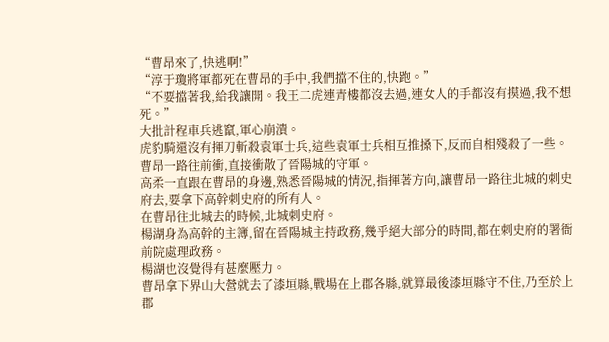“曹昂來了,快逃啊!”
“淳于瓊將軍都死在曹昂的手中,我們擋不住的,快跑。”
“不要擋著我,給我讓開。我王二虎連青樓都沒去過,連女人的手都沒有摸過,我不想死。”
大批計程車兵逃竄,軍心崩潰。
虎豹騎還沒有揮刀斬殺袁軍士兵,這些袁軍士兵相互推搡下,反而自相殘殺了一些。
曹昂一路往前衝,直接衝散了晉陽城的守軍。
高柔一直跟在曹昂的身邊,熟悉晉陽城的情況,指揮著方向,讓曹昂一路往北城的刺史府去,要拿下高幹刺史府的所有人。
在曹昂往北城去的時候,北城刺史府。
楊湖身為高幹的主簿,留在晉陽城主持政務,幾乎絕大部分的時間,都在刺史府的署衙前院處理政務。
楊湖也沒覺得有甚麼壓力。
曹昂拿下界山大營就去了漆垣縣,戰場在上郡各縣,就算最後漆垣縣守不住,乃至於上郡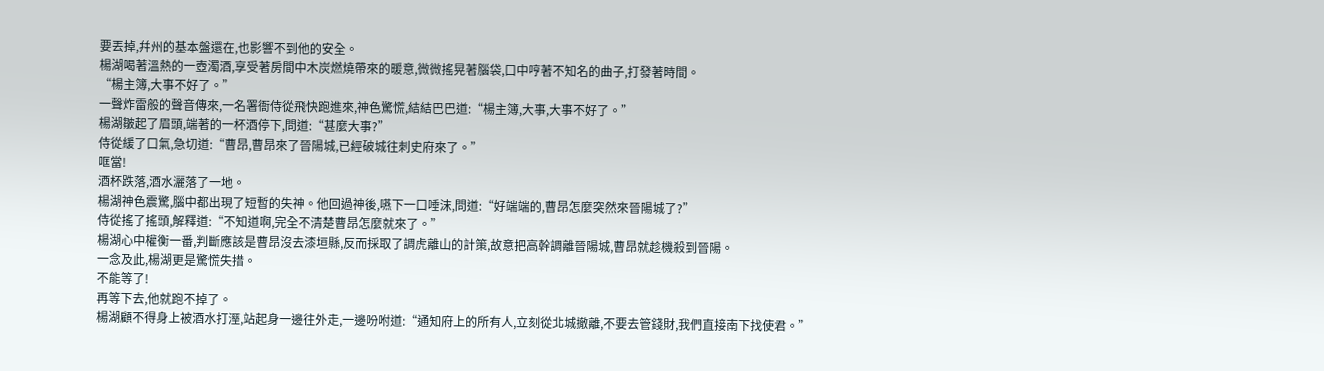要丟掉,幷州的基本盤還在,也影響不到他的安全。
楊湖喝著溫熱的一壺濁酒,享受著房間中木炭燃燒帶來的暖意,微微搖晃著腦袋,口中哼著不知名的曲子,打發著時間。
“楊主簿,大事不好了。”
一聲炸雷般的聲音傳來,一名署衙侍從飛快跑進來,神色驚慌,結結巴巴道:“楊主簿,大事,大事不好了。”
楊湖皺起了眉頭,端著的一杯酒停下,問道:“甚麼大事?”
侍從緩了口氣,急切道:“曹昂,曹昂來了晉陽城,已經破城往刺史府來了。”
哐當!
酒杯跌落,酒水灑落了一地。
楊湖神色震驚,腦中都出現了短暫的失神。他回過神後,嚥下一口唾沫,問道:“好端端的,曹昂怎麼突然來晉陽城了?”
侍從搖了搖頭,解釋道:“不知道啊,完全不清楚曹昂怎麼就來了。”
楊湖心中權衡一番,判斷應該是曹昂沒去漆垣縣,反而採取了調虎離山的計策,故意把高幹調離晉陽城,曹昂就趁機殺到晉陽。
一念及此,楊湖更是驚慌失措。
不能等了!
再等下去,他就跑不掉了。
楊湖顧不得身上被酒水打溼,站起身一邊往外走,一邊吩咐道:“通知府上的所有人,立刻從北城撤離,不要去管錢財,我們直接南下找使君。”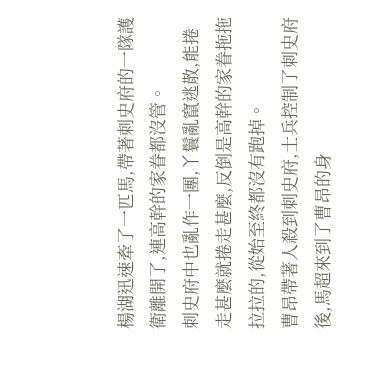楊湖迅速牽了一匹馬,帶著刺史府的一隊護衛離開了,連高幹的家眷都沒管。
刺史府中也亂作一團,丫鬟亂竄逃散,能捲走甚麼就捲走甚麼,反倒是高幹的家眷拖拖拉拉的,從始至終都沒有跑掉。
曹昂帶著人殺到刺史府,士兵控制了刺史府後,馬超來到了曹昂的身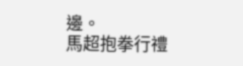邊。
馬超抱拳行禮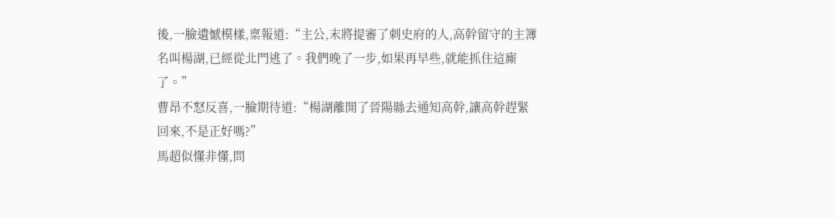後,一臉遺憾模樣,稟報道:“主公,末將提審了刺史府的人,高幹留守的主簿名叫楊湖,已經從北門逃了。我們晚了一步,如果再早些,就能抓住這廝了。”
曹昂不怒反喜,一臉期待道:“楊湖離開了晉陽縣去通知高幹,讓高幹趕緊回來,不是正好嗎?”
馬超似懂非懂,問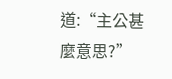道:“主公甚麼意思?”